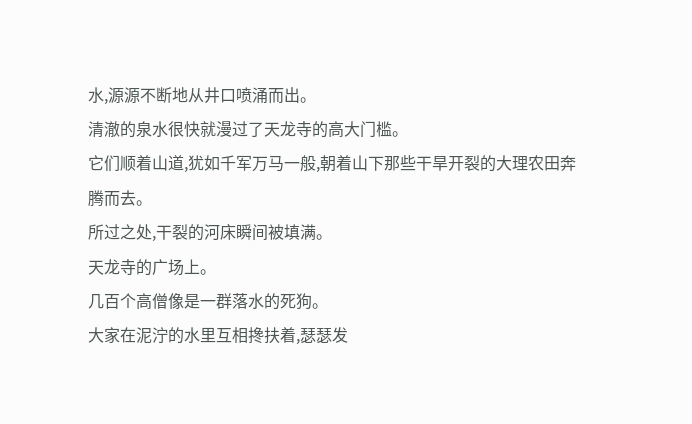水,源源不断地从井口喷涌而出。
清澈的泉水很快就漫过了天龙寺的高大门槛。
它们顺着山道,犹如千军万马一般,朝着山下那些干旱开裂的大理农田奔腾而去。
所过之处,干裂的河床瞬间被填满。
天龙寺的广场上。
几百个高僧像是一群落水的死狗。
大家在泥泞的水里互相搀扶着,瑟瑟发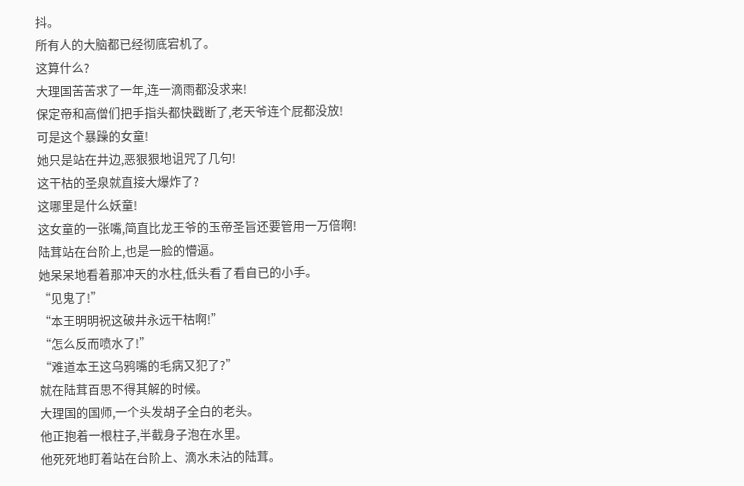抖。
所有人的大脑都已经彻底宕机了。
这算什么?
大理国苦苦求了一年,连一滴雨都没求来!
保定帝和高僧们把手指头都快戳断了,老天爷连个屁都没放!
可是这个暴躁的女童!
她只是站在井边,恶狠狠地诅咒了几句!
这干枯的圣泉就直接大爆炸了?
这哪里是什么妖童!
这女童的一张嘴,简直比龙王爷的玉帝圣旨还要管用一万倍啊!
陆茸站在台阶上,也是一脸的懵逼。
她呆呆地看着那冲天的水柱,低头看了看自已的小手。
“见鬼了!”
“本王明明祝这破井永远干枯啊!”
“怎么反而喷水了!”
“难道本王这乌鸦嘴的毛病又犯了?”
就在陆茸百思不得其解的时候。
大理国的国师,一个头发胡子全白的老头。
他正抱着一根柱子,半截身子泡在水里。
他死死地盯着站在台阶上、滴水未沾的陆茸。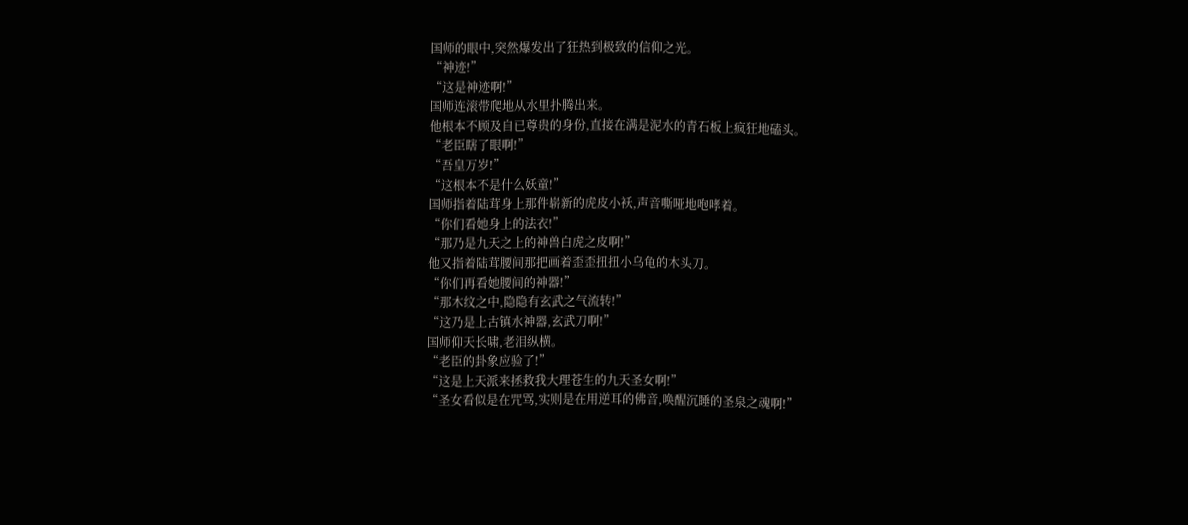国师的眼中,突然爆发出了狂热到极致的信仰之光。
“神迹!”
“这是神迹啊!”
国师连滚带爬地从水里扑腾出来。
他根本不顾及自已尊贵的身份,直接在满是泥水的青石板上疯狂地磕头。
“老臣瞎了眼啊!”
“吾皇万岁!”
“这根本不是什么妖童!”
国师指着陆茸身上那件崭新的虎皮小袄,声音嘶哑地咆哮着。
“你们看她身上的法衣!”
“那乃是九天之上的神兽白虎之皮啊!”
他又指着陆茸腰间那把画着歪歪扭扭小乌龟的木头刀。
“你们再看她腰间的神器!”
“那木纹之中,隐隐有玄武之气流转!”
“这乃是上古镇水神器,玄武刀啊!”
国师仰天长啸,老泪纵横。
“老臣的卦象应验了!”
“这是上天派来拯救我大理苍生的九天圣女啊!”
“圣女看似是在咒骂,实则是在用逆耳的佛音,唤醒沉睡的圣泉之魂啊!”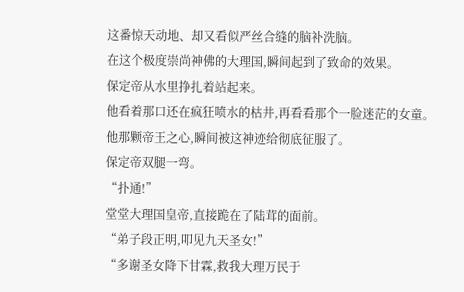这番惊天动地、却又看似严丝合缝的脑补洗脑。
在这个极度崇尚神佛的大理国,瞬间起到了致命的效果。
保定帝从水里挣扎着站起来。
他看着那口还在疯狂喷水的枯井,再看看那个一脸迷茫的女童。
他那颗帝王之心,瞬间被这神迹给彻底征服了。
保定帝双腿一弯。
“扑通!”
堂堂大理国皇帝,直接跪在了陆茸的面前。
“弟子段正明,叩见九天圣女!”
“多谢圣女降下甘霖,救我大理万民于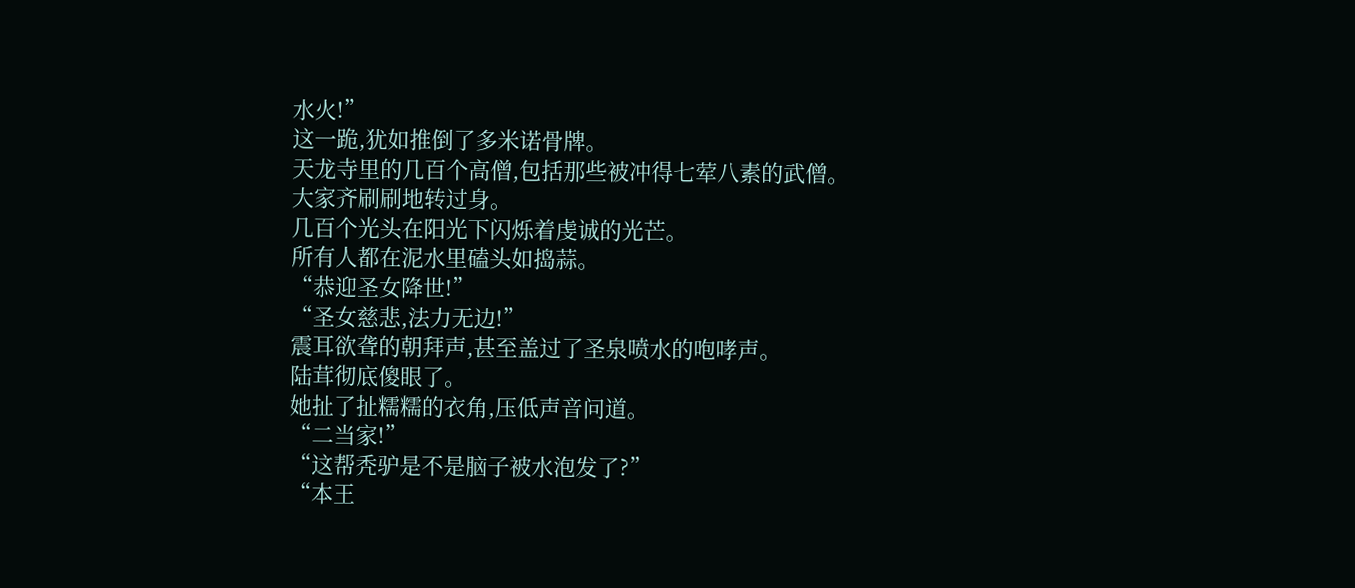水火!”
这一跪,犹如推倒了多米诺骨牌。
天龙寺里的几百个高僧,包括那些被冲得七荤八素的武僧。
大家齐刷刷地转过身。
几百个光头在阳光下闪烁着虔诚的光芒。
所有人都在泥水里磕头如捣蒜。
“恭迎圣女降世!”
“圣女慈悲,法力无边!”
震耳欲聋的朝拜声,甚至盖过了圣泉喷水的咆哮声。
陆茸彻底傻眼了。
她扯了扯糯糯的衣角,压低声音问道。
“二当家!”
“这帮秃驴是不是脑子被水泡发了?”
“本王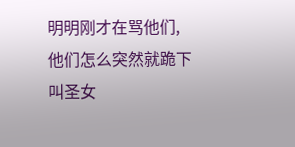明明刚才在骂他们,他们怎么突然就跪下叫圣女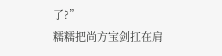了?”
糯糯把尚方宝剑扛在肩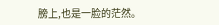膀上,也是一脸的茫然。